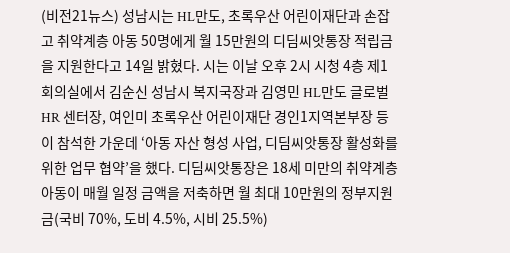(비전21뉴스) 성남시는 HL만도, 초록우산 어린이재단과 손잡고 취약계층 아동 50명에게 월 15만원의 디딤씨앗통장 적립금을 지원한다고 14일 밝혔다. 시는 이날 오후 2시 시청 4층 제1회의실에서 김순신 성남시 복지국장과 김영민 HL만도 글로벌 HR 센터장, 여인미 초록우산 어린이재단 경인1지역본부장 등이 참석한 가운데 ‘아동 자산 형성 사업, 디딤씨앗통장 활성화를 위한 업무 협약’을 했다. 디딤씨앗통장은 18세 미만의 취약계층 아동이 매월 일정 금액을 저축하면 월 최대 10만원의 정부지원금(국비 70%, 도비 4.5%, 시비 25.5%)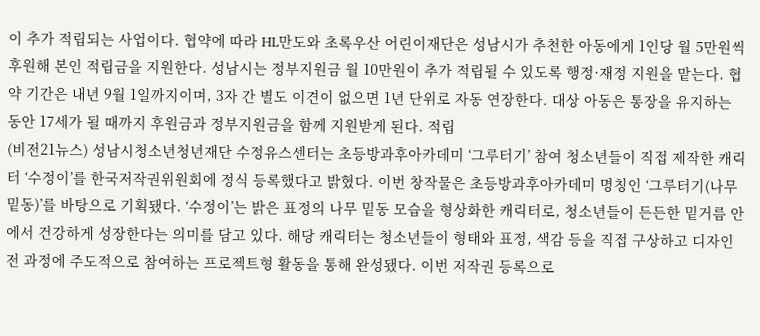이 추가 적립되는 사업이다. 협약에 따라 HL만도와 초록우산 어린이재단은 성남시가 추천한 아동에게 1인당 월 5만원씩 후원해 본인 적립금을 지원한다. 성남시는 정부지원금 월 10만원이 추가 적립될 수 있도록 행정·재정 지원을 맡는다. 협약 기간은 내년 9월 1일까지이며, 3자 간 별도 이견이 없으면 1년 단위로 자동 연장한다. 대상 아동은 통장을 유지하는 동안 17세가 될 때까지 후원금과 정부지원금을 함께 지원받게 된다. 적립
(비전21뉴스) 성남시청소년청년재단 수정유스센터는 초등방과후아카데미 ‘그루터기’ 참여 청소년들이 직접 제작한 캐릭터 ‘수정이’를 한국저작권위원회에 정식 등록했다고 밝혔다. 이번 창작물은 초등방과후아카데미 명칭인 ‘그루터기(나무 밑동)’를 바탕으로 기획됐다. ‘수정이’는 밝은 표정의 나무 밑동 모습을 형상화한 캐릭터로, 청소년들이 든든한 밑거름 안에서 건강하게 성장한다는 의미를 담고 있다. 해당 캐릭터는 청소년들이 형태와 표정, 색감 등을 직접 구상하고 디자인 전 과정에 주도적으로 참여하는 프로젝트형 활동을 통해 완성됐다. 이번 저작권 등록으로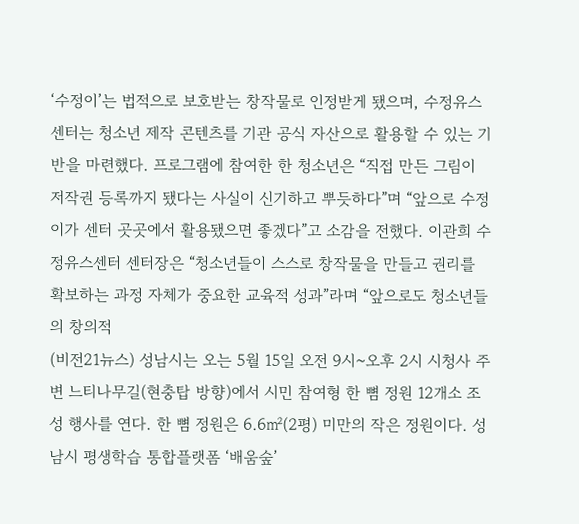‘수정이’는 법적으로 보호받는 창작물로 인정받게 됐으며, 수정유스센터는 청소년 제작 콘텐츠를 기관 공식 자산으로 활용할 수 있는 기반을 마련했다. 프로그램에 참여한 한 청소년은 “직접 만든 그림이 저작권 등록까지 됐다는 사실이 신기하고 뿌듯하다”며 “앞으로 수정이가 센터 곳곳에서 활용됐으면 좋겠다”고 소감을 전했다. 이관희 수정유스센터 센터장은 “청소년들이 스스로 창작물을 만들고 권리를 확보하는 과정 자체가 중요한 교육적 성과”라며 “앞으로도 청소년들의 창의적
(비전21뉴스) 성남시는 오는 5월 15일 오전 9시~오후 2시 시청사 주변 느티나무길(현충탑 방향)에서 시민 참여형 한 뼘 정원 12개소 조성 행사를 연다. 한 뼘 정원은 6.6㎡(2평) 미만의 작은 정원이다. 성남시 평생학습 통합플랫폼 ‘배움숲’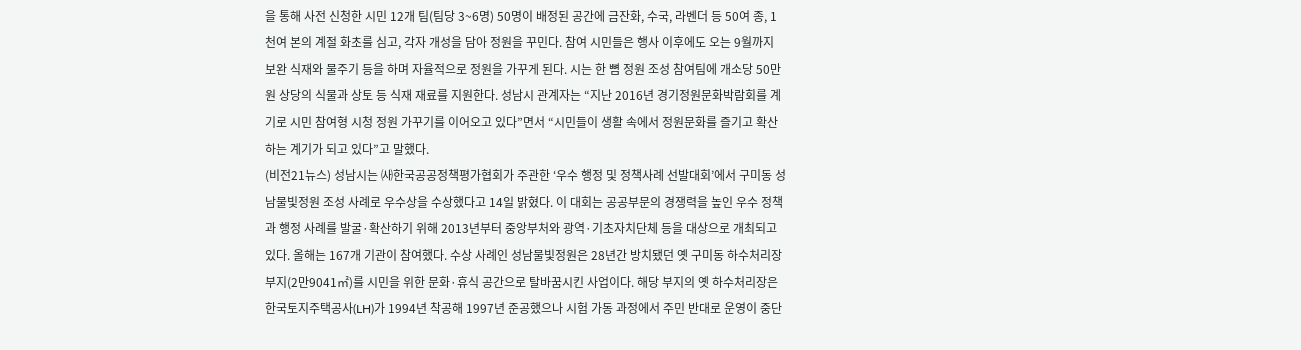을 통해 사전 신청한 시민 12개 팀(팀당 3~6명) 50명이 배정된 공간에 금잔화, 수국, 라벤더 등 50여 종, 1천여 본의 계절 화초를 심고, 각자 개성을 담아 정원을 꾸민다. 참여 시민들은 행사 이후에도 오는 9월까지 보완 식재와 물주기 등을 하며 자율적으로 정원을 가꾸게 된다. 시는 한 뼘 정원 조성 참여팀에 개소당 50만원 상당의 식물과 상토 등 식재 재료를 지원한다. 성남시 관계자는 “지난 2016년 경기정원문화박람회를 계기로 시민 참여형 시청 정원 가꾸기를 이어오고 있다”면서 “시민들이 생활 속에서 정원문화를 즐기고 확산하는 계기가 되고 있다”고 말했다.
(비전21뉴스) 성남시는 ㈔한국공공정책평가협회가 주관한 ‘우수 행정 및 정책사례 선발대회’에서 구미동 성남물빛정원 조성 사례로 우수상을 수상했다고 14일 밝혔다. 이 대회는 공공부문의 경쟁력을 높인 우수 정책과 행정 사례를 발굴·확산하기 위해 2013년부터 중앙부처와 광역·기초자치단체 등을 대상으로 개최되고 있다. 올해는 167개 기관이 참여했다. 수상 사례인 성남물빛정원은 28년간 방치됐던 옛 구미동 하수처리장 부지(2만9041㎡)를 시민을 위한 문화·휴식 공간으로 탈바꿈시킨 사업이다. 해당 부지의 옛 하수처리장은 한국토지주택공사(LH)가 1994년 착공해 1997년 준공했으나 시험 가동 과정에서 주민 반대로 운영이 중단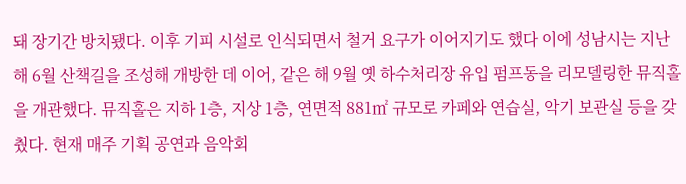돼 장기간 방치됐다. 이후 기피 시설로 인식되면서 철거 요구가 이어지기도 했다 이에 성남시는 지난해 6월 산책길을 조성해 개방한 데 이어, 같은 해 9월 옛 하수처리장 유입 펌프동을 리모델링한 뮤직홀을 개관했다. 뮤직홀은 지하 1층, 지상 1층, 연면적 881㎡ 규모로 카페와 연습실, 악기 보관실 등을 갖췄다. 현재 매주 기획 공연과 음악회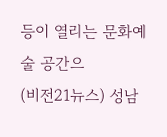등이 열리는 문화예술 공간으
(비전21뉴스) 성남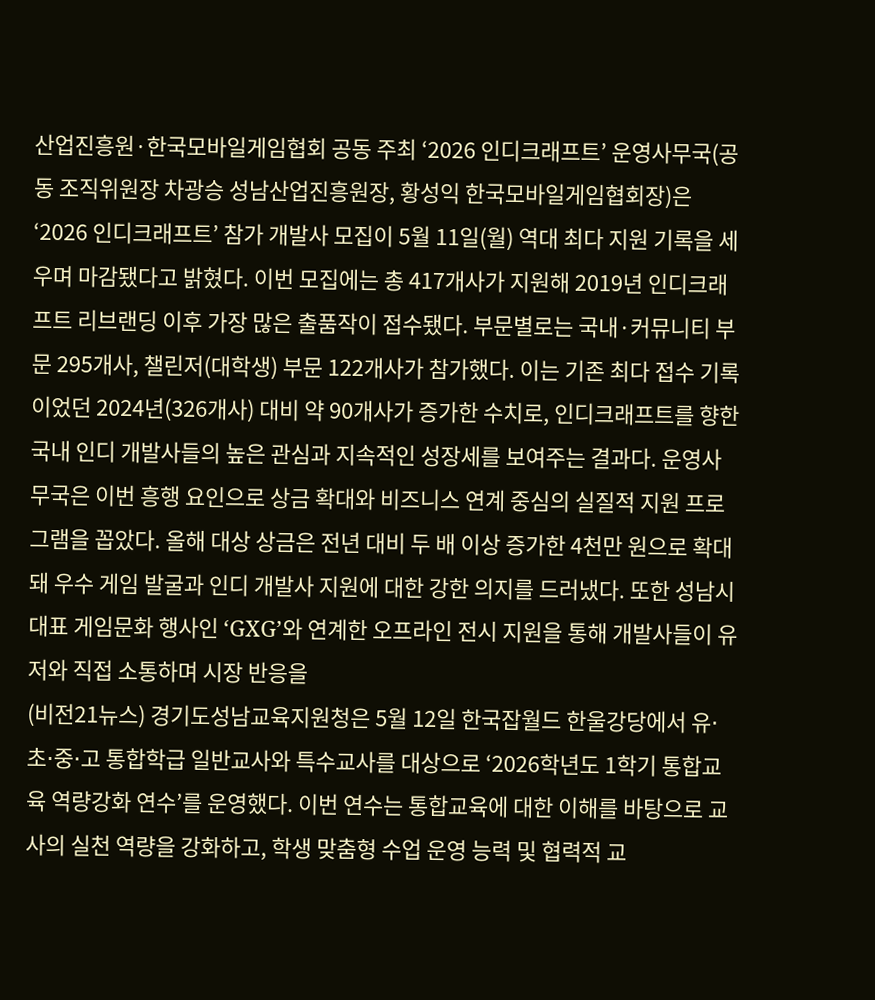산업진흥원·한국모바일게임협회 공동 주최 ‘2026 인디크래프트’ 운영사무국(공동 조직위원장 차광승 성남산업진흥원장, 황성익 한국모바일게임협회장)은 ‘2026 인디크래프트’ 참가 개발사 모집이 5월 11일(월) 역대 최다 지원 기록을 세우며 마감됐다고 밝혔다. 이번 모집에는 총 417개사가 지원해 2019년 인디크래프트 리브랜딩 이후 가장 많은 출품작이 접수됐다. 부문별로는 국내·커뮤니티 부문 295개사, 챌린저(대학생) 부문 122개사가 참가했다. 이는 기존 최다 접수 기록이었던 2024년(326개사) 대비 약 90개사가 증가한 수치로, 인디크래프트를 향한 국내 인디 개발사들의 높은 관심과 지속적인 성장세를 보여주는 결과다. 운영사무국은 이번 흥행 요인으로 상금 확대와 비즈니스 연계 중심의 실질적 지원 프로그램을 꼽았다. 올해 대상 상금은 전년 대비 두 배 이상 증가한 4천만 원으로 확대돼 우수 게임 발굴과 인디 개발사 지원에 대한 강한 의지를 드러냈다. 또한 성남시 대표 게임문화 행사인 ‘GXG’와 연계한 오프라인 전시 지원을 통해 개발사들이 유저와 직접 소통하며 시장 반응을
(비전21뉴스) 경기도성남교육지원청은 5월 12일 한국잡월드 한울강당에서 유⋅초⋅중⋅고 통합학급 일반교사와 특수교사를 대상으로 ‘2026학년도 1학기 통합교육 역량강화 연수’를 운영했다. 이번 연수는 통합교육에 대한 이해를 바탕으로 교사의 실천 역량을 강화하고, 학생 맞춤형 수업 운영 능력 및 협력적 교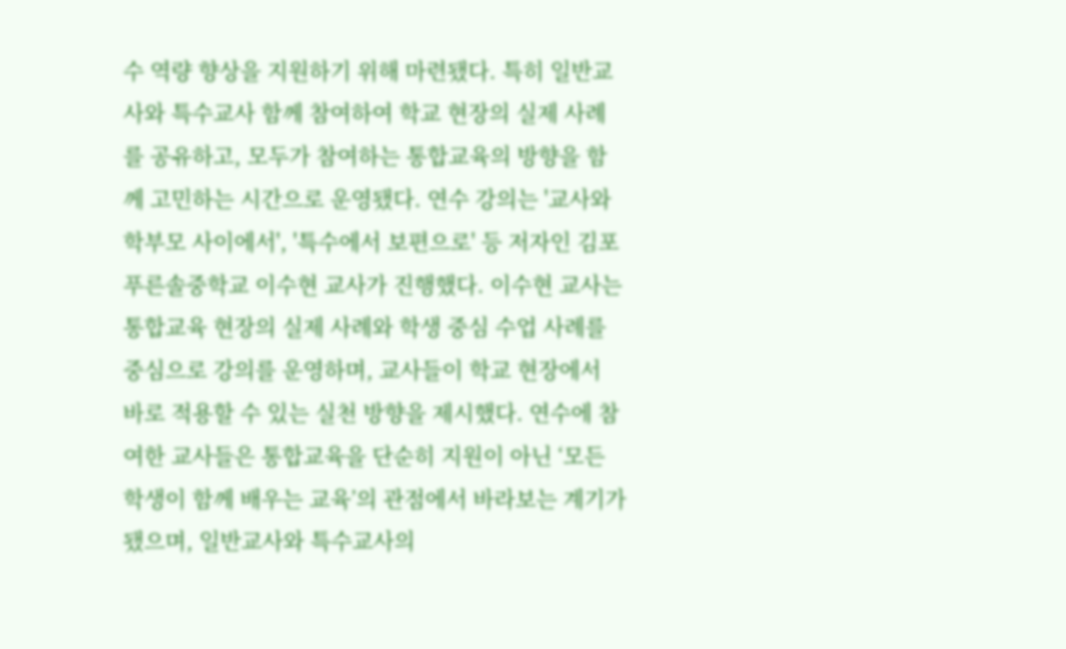수 역량 향상을 지원하기 위해 마련됐다. 특히 일반교사와 특수교사 함께 참여하여 학교 현장의 실제 사례를 공유하고, 모두가 참여하는 통합교육의 방향을 함께 고민하는 시간으로 운영됐다. 연수 강의는 '교사와 학부모 사이에서', '특수에서 보편으로' 등 저자인 김포 푸른솔중학교 이수현 교사가 진행했다. 이수현 교사는 통합교육 현장의 실제 사례와 학생 중심 수업 사례를 중심으로 강의를 운영하며, 교사들이 학교 현장에서 바로 적용할 수 있는 실천 방향을 제시했다. 연수에 참여한 교사들은 통합교육을 단순히 지원이 아닌 ‘모든 학생이 함께 배우는 교육’의 관점에서 바라보는 계기가 됐으며, 일반교사와 특수교사의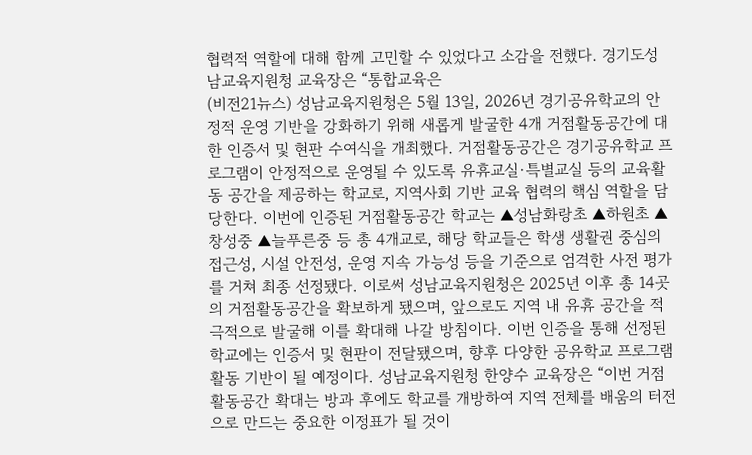협력적 역할에 대해 함께 고민할 수 있었다고 소감을 전했다. 경기도성남교육지원청 교육장은 “통합교육은
(비전21뉴스) 성남교육지원청은 5월 13일, 2026년 경기공유학교의 안정적 운영 기반을 강화하기 위해 새롭게 발굴한 4개 거점활동공간에 대한 인증서 및 현판 수여식을 개최했다. 거점활동공간은 경기공유학교 프로그램이 안정적으로 운영될 수 있도록 유휴교실·특별교실 등의 교육활동 공간을 제공하는 학교로, 지역사회 기반 교육 협력의 핵심 역할을 담당한다. 이번에 인증된 거점활동공간 학교는 ▲성남화랑초 ▲하원초 ▲창성중 ▲늘푸른중 등 총 4개교로, 해당 학교들은 학생 생활권 중심의 접근성, 시설 안전성, 운영 지속 가능성 등을 기준으로 엄격한 사전 평가를 거쳐 최종 선정됐다. 이로써 성남교육지원청은 2025년 이후 총 14곳의 거점활동공간을 확보하게 됐으며, 앞으로도 지역 내 유휴 공간을 적극적으로 발굴해 이를 확대해 나갈 방침이다. 이번 인증을 통해 선정된 학교에는 인증서 및 현판이 전달됐으며, 향후 다양한 공유학교 프로그램 활동 기반이 될 예정이다. 성남교육지원청 한양수 교육장은 “이번 거점활동공간 확대는 방과 후에도 학교를 개방하여 지역 전체를 배움의 터전으로 만드는 중요한 이정표가 될 것이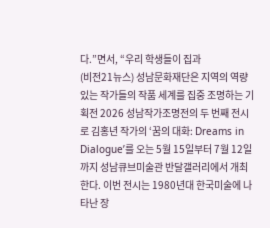다.”면서, “우리 학생들이 집과
(비전21뉴스) 성남문화재단은 지역의 역량 있는 작가들의 작품 세계를 집중 조명하는 기획전 2026 성남작가조명전의 두 번째 전시로 김홍년 작가의 ‘꿈의 대화: Dreams in Dialogue’를 오는 5월 15일부터 7월 12일까지 성남큐브미술관 반달갤러리에서 개최한다. 이번 전시는 1980년대 한국미술에 나타난 장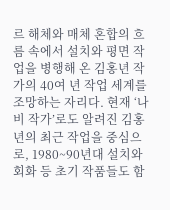르 해체와 매체 혼합의 흐름 속에서 설치와 평면 작업을 병행해 온 김홍년 작가의 40여 년 작업 세계를 조망하는 자리다. 현재 ‘나비 작가’로도 알려진 김홍년의 최근 작업을 중심으로, 1980~90년대 설치와 회화 등 초기 작품들도 함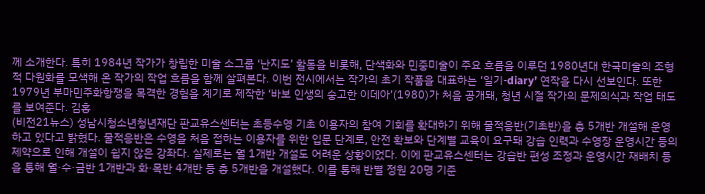께 소개한다. 특히 1984년 작가가 창립한 미술 소그룹 ‘난지도’ 활동을 비롯해, 단색화와 민중미술이 주요 흐름을 이루던 1980년대 한국미술의 조형적 다원화를 모색해 온 작가의 작업 흐름을 함께 살펴본다. 이번 전시에서는 작가의 초기 작품을 대표하는 ‘일기-diary’ 연작을 다시 선보인다. 또한 1979년 부마민주화항쟁을 목격한 경험을 계기로 제작한 ‘바보 인생의 숭고한 이데아’(1980)가 처음 공개돼, 청년 시절 작가의 문제의식과 작업 태도를 보여준다. 김홍
(비전21뉴스) 성남시청소년청년재단 판교유스센터는 초등수영 기초 이용자의 참여 기회를 확대하기 위해 물적응반(기초반)을 총 5개반 개설해 운영하고 있다고 밝혔다. 물적응반은 수영을 처음 접하는 이용자를 위한 입문 단계로, 안전 확보와 단계별 교육이 요구돼 강습 인력과 수영장 운영시간 등의 제약으로 인해 개설이 쉽지 않은 강좌다. 실제로는 월 1개반 개설도 어려운 상황이었다. 이에 판교유스센터는 강습반 편성 조정과 운영시간 재배치 등을 통해 월·수·금반 1개반과 화·목반 4개반 등 총 5개반을 개설했다. 이를 통해 반별 정원 20명 기준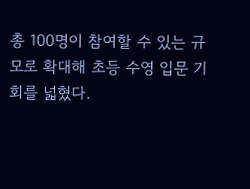총 100명이 참여할 수 있는 규모로 확대해 초등 수영 입문 기회를 넓혔다.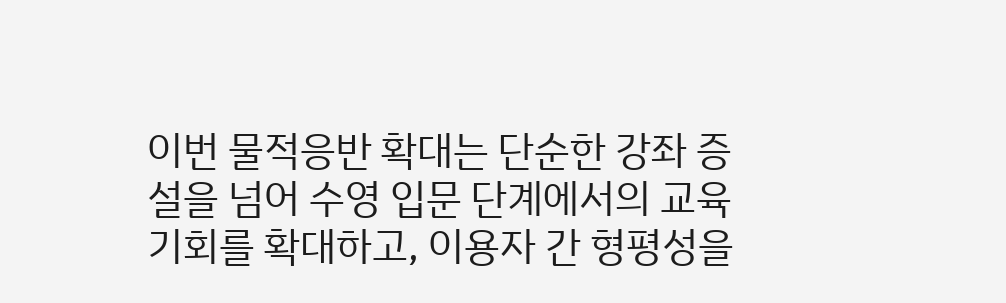이번 물적응반 확대는 단순한 강좌 증설을 넘어 수영 입문 단계에서의 교육 기회를 확대하고, 이용자 간 형평성을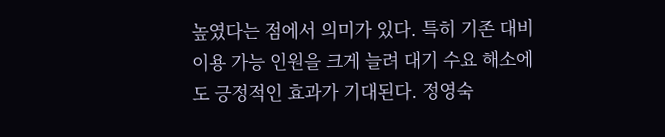높였다는 점에서 의미가 있다. 특히 기존 대비 이용 가능 인원을 크게 늘려 대기 수요 해소에도 긍정적인 효과가 기대된다. 정영숙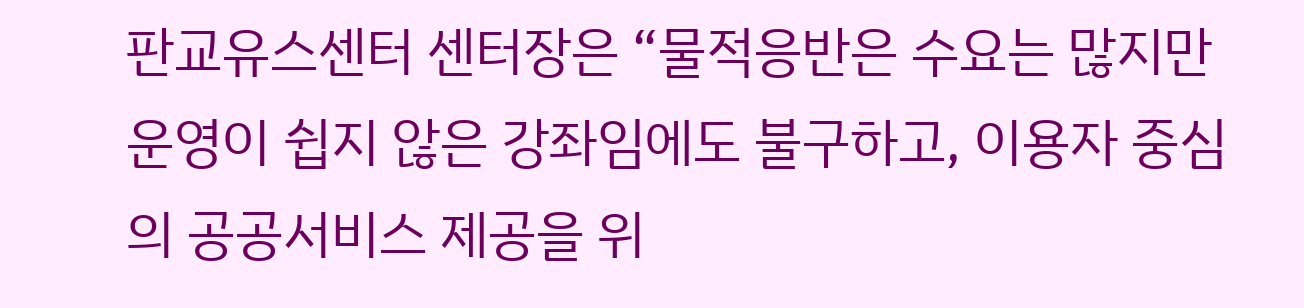판교유스센터 센터장은 “물적응반은 수요는 많지만 운영이 쉽지 않은 강좌임에도 불구하고, 이용자 중심의 공공서비스 제공을 위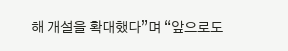해 개설을 확대했다”며 “앞으로도